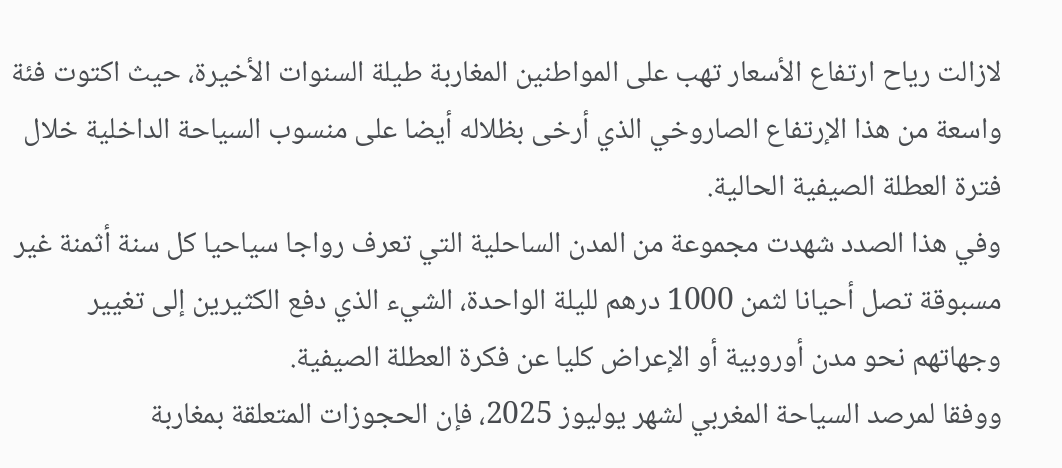لازالت رياح ارتفاع الأسعار تهب على المواطنين المغاربة طيلة السنوات الأخيرة، حيث اكتوت فئة واسعة من هذا الإرتفاع الصاروخي الذي أرخى بظلاله أيضا على منسوب السياحة الداخلية خلال فترة العطلة الصيفية الحالية.
وفي هذا الصدد شهدت مجموعة من المدن الساحلية التي تعرف رواجا سياحيا كل سنة أثمنة غير مسبوقة تصل أحيانا لثمن 1000 درهم لليلة الواحدة، الشيء الذي دفع الكثيرين إلى تغيير وجهاتهم نحو مدن أوروبية أو الإعراض كليا عن فكرة العطلة الصيفية.
ووفقا لمرصد السياحة المغربي لشهر يوليوز 2025، فإن الحجوزات المتعلقة بمغاربة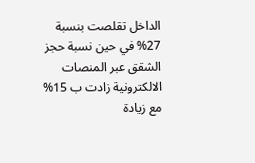الداخل تقلصت بنسبة 27% في حين نسبة حجز الشقق عبر المنصات الالكترونية زادت ب 15% مع زيادة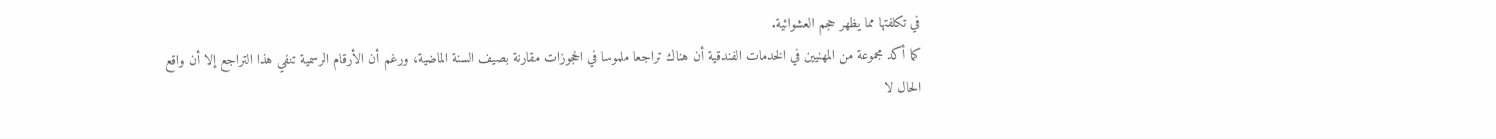في تكلفتها مما يظهر حجم العشوائية.
كما أكد مجموعة من المهنيين في الخدمات الفندقية أن هناك تراجعا ملموسا في الحجوزات مقارنة بصيف السنة الماضية، ورغم أن الأرقام الرسمية تنفي هذا التراجع إلا أن واقع الحال لا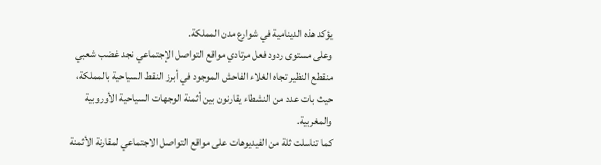يؤكد هذه الدينامية في شوارع مدن المملكة.
وعلى مستوى ردود فعل مرتادي مواقع التواصل الإجتماعي نجد غضب شعبي منقطع النظير تجاه الغلاء الفاحش الموجود في أبرز النقط السياحية بالمملكة، حيث بات عدد من النشطاء يقارنون بين أثمنة الوجهات السياحية الأوروبية والمغربية.
كما تناسلت ثلة من الفيديوهات على مواقع التواصل الاجتماعي لمقارنة الأثمنة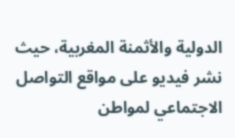الدولية والأثمنة المغربية، حيث نشر فيديو على مواقع التواصل الاجتماعي لمواطن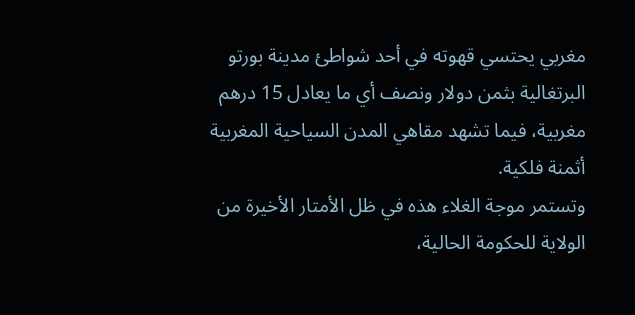مغربي يحتسي قهوته في أحد شواطئ مدينة بورتو البرتغالية بثمن دولار ونصف أي ما يعادل 15 درهم مغربية، فيما تشهد مقاهي المدن السياحية المغربية أثمنة فلكية.
وتستمر موجة الغلاء هذه في ظل الأمتار الأخيرة من الولاية للحكومة الحالية،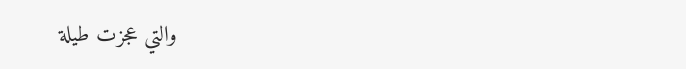والتي عجزت طيلة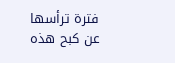فترة ترأسها عن كبح هذه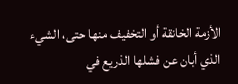الأزمة الخانقة أو التخفيف منها حتى، الشيء الذي أبان عن فشلها الذريع في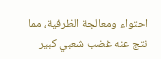احتواء ومعالجة الظرفية، مما نتج عنه غضب شعبي كبير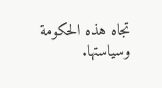تجاه هذه الحكومة وسياستها.